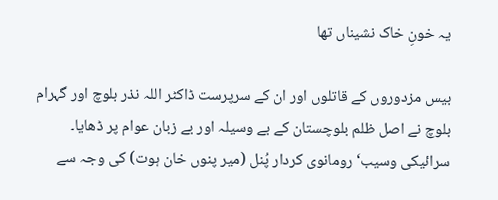یہ خونِ خاک نشیناں تھا

بیس مزدوروں کے قاتلوں اور ان کے سرپرست ڈاکٹر اللہ نذر بلوچ اور گہرام بلوچ نے اصل ظلم بلوچستان کے بے وسیلہ اور بے زبان عوام پر ڈھایا۔
سرائیکی وسیب‘ رومانوی کردار پُنل (میر پنوں خان ہوت) کی وجہ سے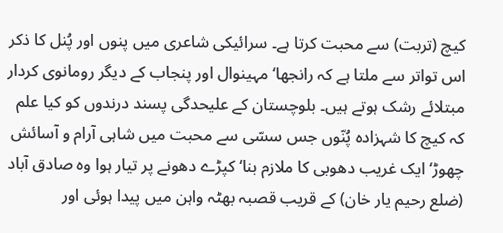کیچ (تربت) سے محبت کرتا ہے۔ سرائیکی شاعری میں پنوں اور پُنل کا ذکر اس تواتر سے ملتا ہے کہ رانجھا‘ مہینوال اور پنجاب کے دیگر رومانوی کردار مبتلائے رشک ہوتے ہیں۔ بلوچستان کے علیحدگی پسند درندوں کو کیا علم کہ کیچ کا شہزادہ پُنّوں جس سسّی سے محبت میں شاہی آرام و آسائش چھوڑ‘ ایک غریب دھوبی کا ملازم بنا‘ کپڑے دھونے پر تیار ہوا وہ صادق آباد (ضلع رحیم یار خان) کے قریب قصبہ بھٹہ واہن میں پیدا ہوئی اور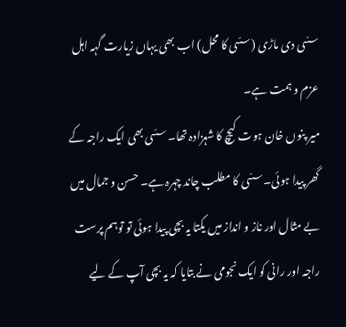سسّی دی ماڑی (سسّی کا محل) اب بھی یہاں زیارت گہہ اہل عزم و ہمت ہے۔
میر پنوں خان ہوت کیچ کا شہزادہ تھا۔ سسّی بھی ایک راجہ کے گھر پیدا ہوئی۔ سسّی کا مطلب چاند چہرہ ہے۔ حسن و جمال میں بے مثال اور ناز و انداز میں یکتا یہ بچی پیدا ہوئی تو توہم پرست راجہ اور رانی کو ایک نجومی نے بتایا کہ یہ بچی آپ کے لیے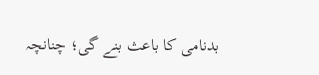بدنامی کا باعث بنے گی؛ چنانچہ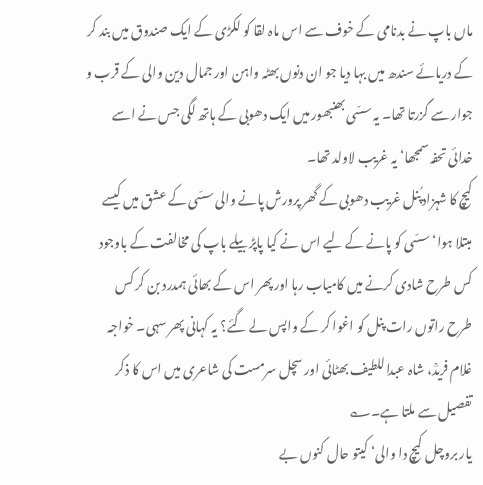ماں باپ نے بدنامی کے خوف سے اس ماہ لقا کو لکڑی کے ایک صندوق میں بند کر کے دریائے سندھ میں بہا دیا جو ان دنوں بھٹہ واہن اور جمال دین والی کے قرب و جوار سے گزرتا تھا۔ یہ سسّی بھنبھور میں ایک دھوبی کے ہاتھ لگی جس نے اسے خدائی تحفہ سمجھا‘ یہ غریب لاولد تھا۔
کیچ کا شہزاد پُنل غریب دھوبی کے گھر پرورش پانے والی سسّی کے عشق میں کیسے مبتلا ہوا‘ سسّی کو پانے کے لیے اس نے کیا پاپڑ بیلے باپ کی مخالفت کے باوجود کس طرح شادی کرنے میں کامیاب رہا اور پھر اس کے بھائی ہمدرد بن کر کس طرح راتوں رات پنل کو اغوا کر کے واپس لے گئے؟ یہ کہانی پھر سہی۔ خواجہ غلام فریدؒ، شاہ عبداللطیف بھٹائی اور سچل سرمست کی شاعری میں اس کا ذکر تفصیل سے ملتا ہے۔؎
یار بروچل کیچ دا والی‘ کیتو حال کنوں بے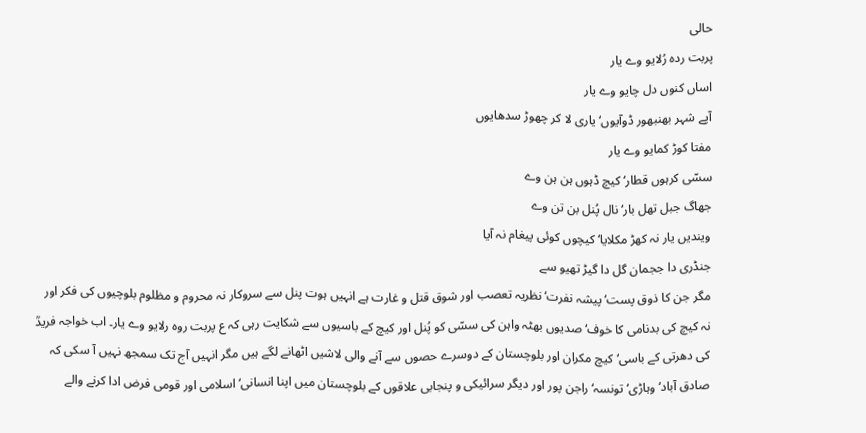حالی
پربت ردہ رُلایو وے یار
اساں کنوں دل چایو وے یار
آپے شہر بھنبھور ڈوآیوں‘ یاری لا کر چھوڑ سدھایوں
مفتا کوڑ کمایو وے یار
سسّی کرہوں قطار‘ کیچ ڈہوں ہن ہن وے
جھاگ جبل تھل بار‘ نال پُنل بن تن وے
ویندیں یار نہ کھڑ مکلایا‘ کیچوں کوئی پیغام نہ آیا
جنڈری دا ججمان گل دا گیڑ تھیو سے
مگر جن کا ذوق پست‘ پیشہ نفرت‘ نظریہ تعصب اور شوق قتل و غارت ہے انہیں ہوت پنل سے سروکار نہ محروم و مظلوم بلوچیوں کی فکر اور نہ کیچ کی بدنامی کا خوف‘ صدیوں بھٹہ واہن کی سسّی کو پُنل اور کیچ کے باسیوں سے شکایت رہی کہ ع پربت روہ رلایو وے یار۔ اب خواجہ فریدؒ کی دھرتی کے باسی‘ کیچ مکران اور بلوچستان کے دوسرے حصوں سے آنے والی لاشیں اٹھانے لگے ہیں مگر انہیں آج تک سمجھ نہیں آ سکی کہ صادق آباد‘ وہاڑی‘ تونسہ‘ راجن پور اور دیگر سرائیکی و پنجابی علاقوں کے بلوچستان میں اپنا انسانی‘ اسلامی اور قومی فرض ادا کرنے والے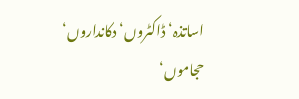اساتذہ‘ ڈاکٹروں‘ دکانداروں‘ حجاموں‘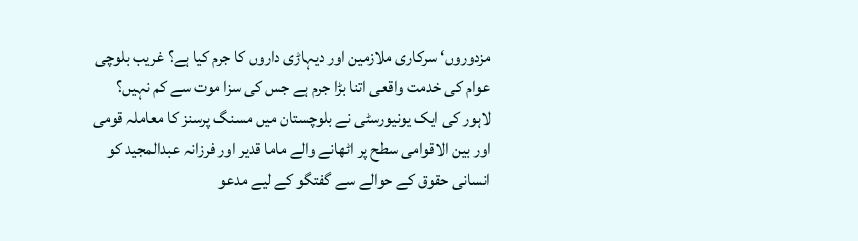مزدوروں‘ سرکاری ملازمین اور دیہاڑی داروں کا جرم کیا ہے؟ غریب بلوچی عوام کی خدمت واقعی اتنا بڑا جرم ہے جس کی سزا موت سے کم نہیں؟
لاہور کی ایک یونیورسٹی نے بلوچستان میں مسنگ پرسنز کا معاملہ قومی اور بین الاقوامی سطح پر اٹھانے والے ماما قدیر اور فرزانہ عبدالمجید کو انسانی حقوق کے حوالے سے گفتگو کے لیے مدعو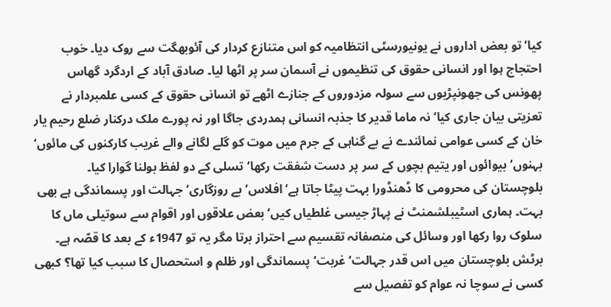کیا‘ تو بعض اداروں نے یونیورسٹی انتظامیہ کو اس متنازع کردار کی آئوبھگت سے روک دیا۔ خوب احتجاج ہوا اور انسانی حقوق کی تنظیموں نے آسمان سر پر اٹھا لیا۔ صادق آباد کے اردگرد گھاس پھونس کی جھونپڑیوں سے سولہ مزدوروں کے جنازے اٹھے تو انسانی حقوق کے کسی علمبردار نے تعزیتی بیان جاری کیا‘ نہ ماما قدیر کا جذبہ انسانی ہمدردی جاگا اور نہ پورے ملک درکنار ضلع رحیم یار خان کے کسی عوامی نمائندے نے بے گناہی کے جرم میں موت کو گلے لگانے والے غریب کارکنوں کی مائوں‘ بہنوں‘ بیوائوں اور یتیم بچوں کے سر پر دست شفقت رکھا‘ تسلی کے دو لفظ بولنا گوارا کیا۔
بلوچستان کی محرومی کا ڈھنڈورا بہت پیٹا جاتا ہے‘ افلاس‘ بے روزگاری‘ جہالت اور پسماندگی ہے بھی بہت۔ ہماری اسٹیبلشمنٹ نے پہاڑ جیسی غلطیاں کیں‘ بعض علاقوں اور اقوام سے سوتیلی ماں کا سلوک روا رکھا اور وسائل کی منصفانہ تقسیم سے احتراز برتا مگر یہ تو 1947ء کے بعد کا قصّہ ہے۔ برٹش بلوچستان میں اس قدر جہالت‘ غربت‘ پسماندگی اور ظلم و استحصال کا سبب کیا تھا؟ کبھی کسی نے سوچا نہ عوام کو تفصیل سے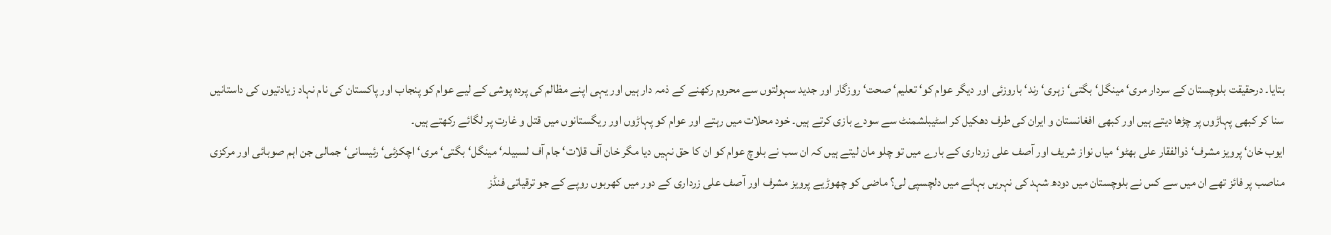بتایا۔ درحقیقت بلوچستان کے سردار مری‘ مینگل‘ بگتی‘ زہری‘ رند‘ باروزئی اور دیگر عوام کو‘ تعلیم‘ صحت‘ روزگار اور جدید سہولتوں سے محروم رکھنے کے ذمہ دار ہیں اور یہی اپنے مظالم کی پردہ پوشی کے لیے عوام کو پنجاب اور پاکستان کی نام نہاد زیادتیوں کی داستانیں سنا کر کبھی پہاڑوں پر چڑھا دیتے ہیں اور کبھی افغانستان و ایران کی طرف دھکیل کر اسٹیبلشمنٹ سے سودے بازی کرتے ہیں۔ خود محلات میں رہتے اور عوام کو پہاڑوں اور ریگستانوں میں قتل و غارت پر لگائے رکھتے ہیں۔
ایوب خان‘ پرویز مشرف‘ ذوالفقار علی بھٹو‘ میاں نواز شریف اور آصف علی زرداری کے بارے میں تو چلو مان لیتے ہیں کہ ان سب نے بلوچ عوام کو ان کا حق نہیں دیا مگر خان آف قلات‘ جام آف لسبیلہ‘ مینگل‘ بگتی‘ مری‘ اچکزئی‘ رئیسانی‘ جمالی جن اہم صوبائی اور مرکزی مناصب پر فائز تھے ان میں سے کس نے بلوچستان میں دودھ شہد کی نہریں بہانے میں دلچسپی لی؟ ماضی کو چھوڑیے پرویز مشرف اور آصف علی زرداری کے دور میں کھربوں روپے کے جو ترقیاتی فنڈز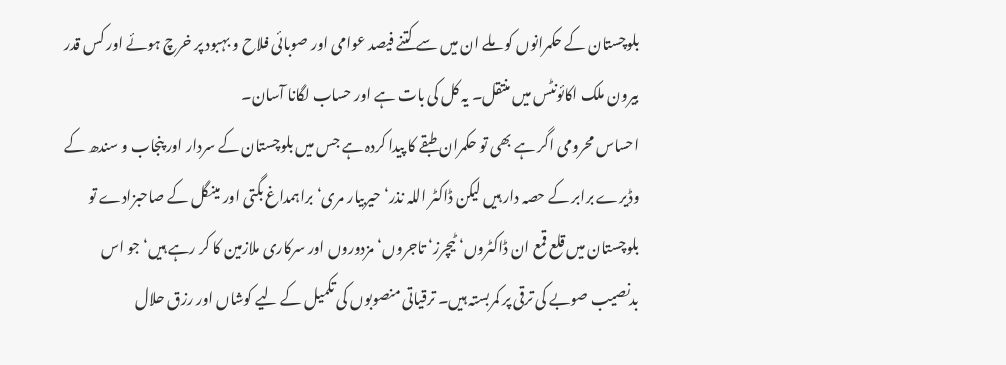بلوچستان کے حکمرانوں کو ملے ان میں سے کتنے فیصد عوامی اور صوبائی فلاح و بہبود پر خرچ ہوئے اور کس قدر بیرون ملک اکائونٹس میں منتقل۔ یہ کل کی بات ہے اور حساب لگانا آسان۔
احساس محرومی اگر ہے بھی تو حکمران طبقے کا پیدا کردہ ہے جس میں بلوچستان کے سردار اور پنجاب و سندھ کے وڈیرے برابر کے حصہ دار ہیں لیکن ڈاکٹر اللہ نذر‘ حیربیار مری‘ براہمداغ بگتی اور مینگل کے صاحبزادے تو بلوچستان میں قلع قمع ان ڈاکٹروں‘ ٹیچرز‘ تاجروں‘ مزدوروں اور سرکاری ملازمین کا کر رہے ہیں‘ جو اس بدنصیب صوبے کی ترقی پر کمربستہ ہیں۔ ترقیاتی منصوبوں کی تکمیل کے لیے کوشاں اور رزق حلال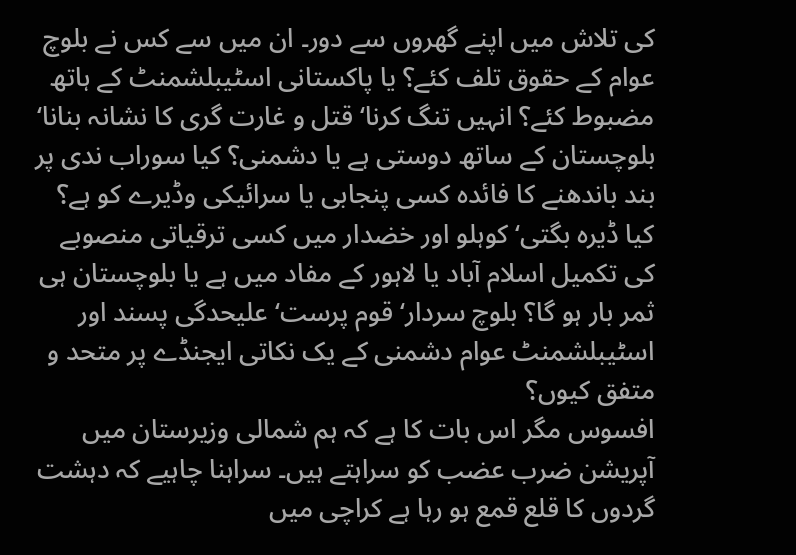کی تلاش میں اپنے گھروں سے دور۔ ان میں سے کس نے بلوچ عوام کے حقوق تلف کئے؟ یا پاکستانی اسٹیبلشمنٹ کے ہاتھ مضبوط کئے؟ انہیں تنگ کرنا‘ قتل و غارت گری کا نشانہ بنانا‘ بلوچستان کے ساتھ دوستی ہے یا دشمنی؟ کیا سوراب ندی پر بند باندھنے کا فائدہ کسی پنجابی یا سرائیکی وڈیرے کو ہے؟ کیا ڈیرہ بگتی‘ کوہلو اور خضدار میں کسی ترقیاتی منصوبے کی تکمیل اسلام آباد یا لاہور کے مفاد میں ہے یا بلوچستان ہی ثمر بار ہو گا؟ بلوچ سردار‘ قوم پرست‘ علیحدگی پسند اور اسٹیبلشمنٹ عوام دشمنی کے یک نکاتی ایجنڈے پر متحد و متفق کیوں؟
افسوس مگر اس بات کا ہے کہ ہم شمالی وزیرستان میں آپریشن ضرب عضب کو سراہتے ہیں۔ سراہنا چاہیے کہ دہشت گردوں کا قلع قمع ہو رہا ہے کراچی میں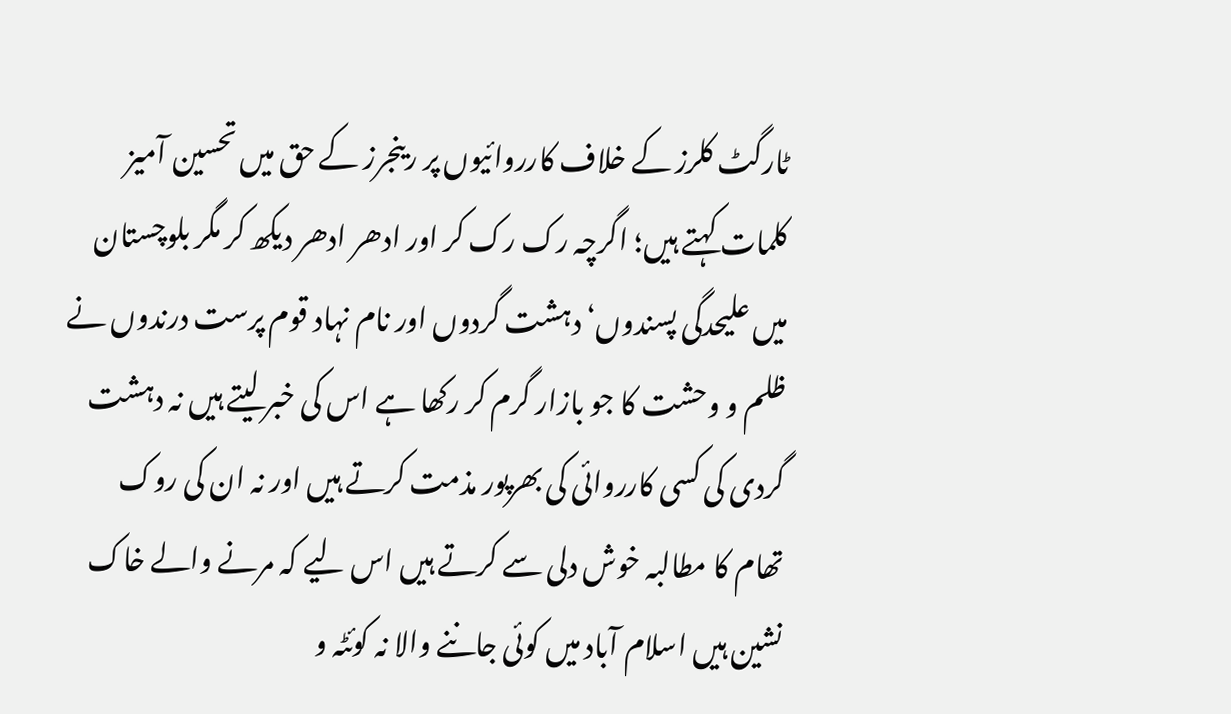ٹارگٹ کلرز کے خلاف کارروائیوں پر رینجرز کے حق میں تحسین آمیز کلمات کہتے ہیں؛ اگرچہ رک رک کر اور ادھر ادھر دیکھ کر مگر بلوچستان میں علیحدگی پسندوں‘ دہشت گردوں اور نام نہاد قوم پرست درندوں نے ظلم و وحشت کا جو بازار گرم کر رکھا ہے اس کی خبر لیتے ہیں نہ دہشت گردی کی کسی کارروائی کی بھرپور مذمت کرتے ہیں اور نہ ان کی روک تھام کا مطالبہ خوش دلی سے کرتے ہیں اس لیے کہ مرنے والے خاک نشین ہیں اسلام آباد میں کوئی جاننے والا نہ کوئٹہ و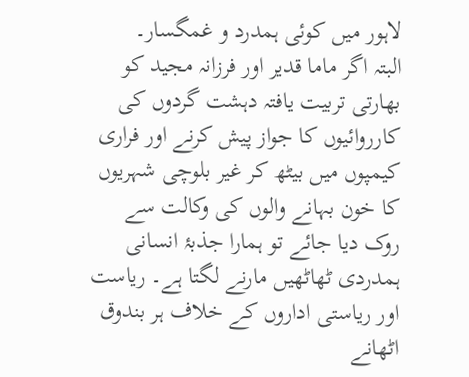لاہور میں کوئی ہمدرد و غمگسار۔
البتہ اگر ماما قدیر اور فرزانہ مجید کو بھارتی تربیت یافتہ دہشت گردوں کی کارروائیوں کا جواز پیش کرنے اور فراری کیمپوں میں بیٹھ کر غیر بلوچی شہریوں کا خون بہانے والوں کی وکالت سے روک دیا جائے تو ہمارا جذبۂ انسانی ہمدردی ٹھاٹھیں مارنے لگتا ہے۔ ریاست اور ریاستی اداروں کے خلاف ہر بندوق اٹھانے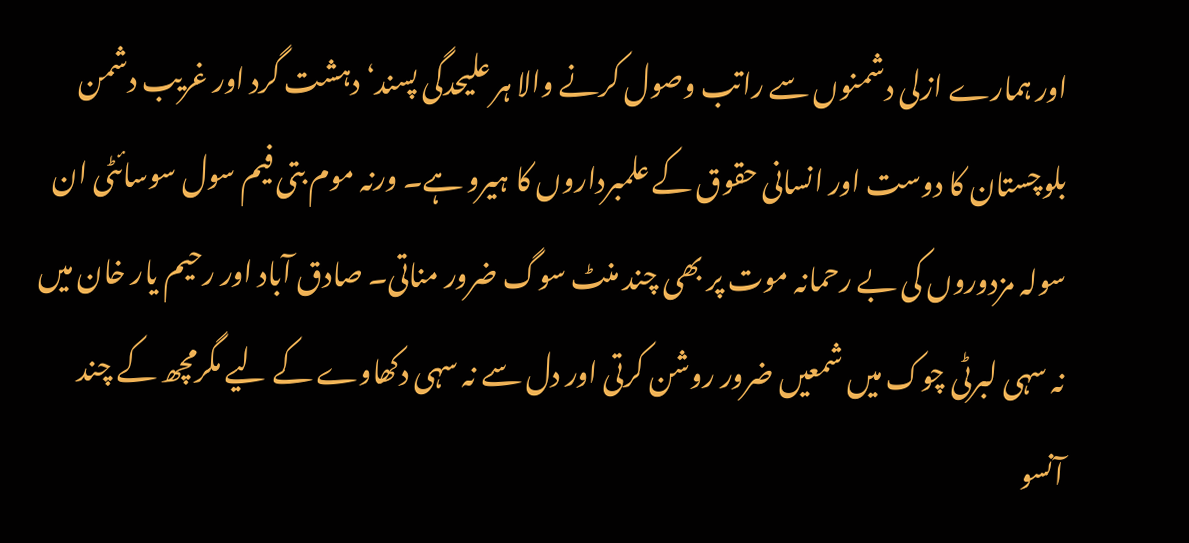اور ہمارے ازلی دشمنوں سے راتب وصول کرنے والا ہر علیحدگی پسند‘ دہشت گرد اور غریب دشمن بلوچستان کا دوست اور انسانی حقوق کے علمبرداروں کا ہیرو ہے۔ ورنہ موم بتی فیم سول سوسائٹی ان سولہ مزدوروں کی بے رحمانہ موت پر بھی چند منٹ سوگ ضرور مناتی۔ صادق آباد اور رحیم یار خان میں نہ سہی لبرٹی چوک میں شمعیں ضرور روشن کرتی اور دل سے نہ سہی دکھاوے کے لیے مگرمچھ کے چند آنسو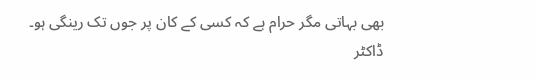بھی بہاتی مگر حرام ہے کہ کسی کے کان پر جوں تک رینگی ہو۔
ڈاکٹر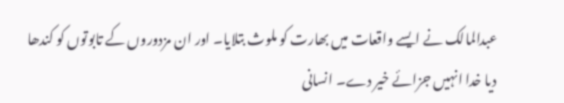عبدالمالک نے ایسے واقعات میں بھارت کو ملوث بتلایا۔ اور ان مزدوروں کے تابوتوں کو کندھا دیا خدا انہیں جزائے خیر دے۔ انسانی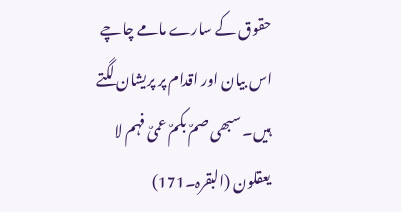حقوق کے سارے مامے چاچے اس بیان اور اقدام پر پریشان لگتے ہیں۔ سبھی صمٌ بکمٌ عمیٌ فہم لا یعقلون (البقرہ۔171)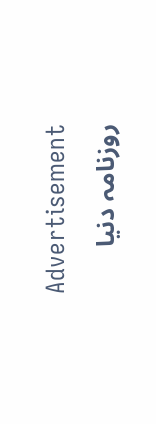Advertisement
روزنامہ دنیا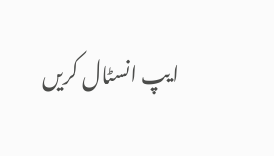ایپ انسٹال کریں